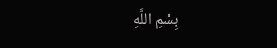بِسْمِ اللَّهِ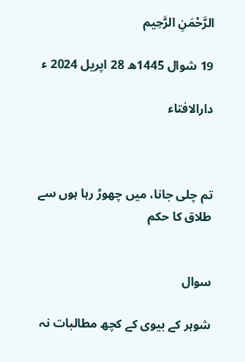الرَّحْمَنِ الرَّحِيم

19 شوال 1445ھ 28 اپریل 2024 ء

دارالافتاء



تم چلی جانا، میں چھوڑ رہا ہوں سے طلاق کا حکم


سوال

شوہر کے بیوی کے کچھ مطالبات نہ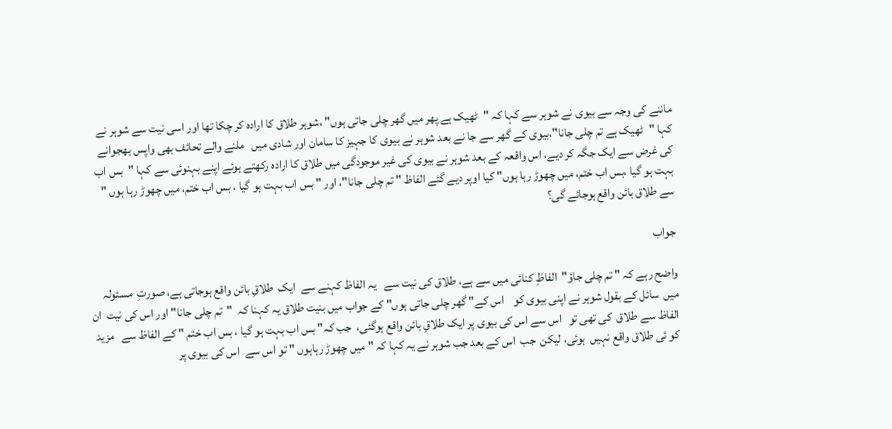ماننے کی وجہ سے بیوی نے شوہر سے کہا کہ "ٹھیک ہے پھر میں گھر چلی جاتی ہوں" ،شوہر طلاق کا ارادہ کر چکا تھا اور اسی نیت سے شوہر نے کہا "ٹھیک ہے تم چلی جانا"،بیوی کے گھر سے جا نے بعد شوہر نے بیوی کا جہیز کا سامان اور شادی میں   ملنے والے تحائف بھی واپس بھجوانے کی غرض سے ایک جگہ کر دیے، اس واقعہ کے بعد شوہر نے بیوی کی غیر موجودگی میں طلاق کا ارادہ رکھتے ہوئے اپنے بہنوئی سے کہا "بس اب بہت ہو گیا ،بس اب ختم، میں چھوڑ رہا ہوں" کیا اوپر دیے گئے الفاظ " تم چلی جانا"، اور " بس اب بہت ہو گیا ، بس اب ختم، میں چھوڑ رہا ہوں " سے طلاق بائن واقع ہوجائے گی؟

جواب

واضح رہے کہ " تم چلی جاؤ"  الفاظِ کنائی میں سے ہے، طلاق کی نیت سے   یہ الفاظ کہنے سے  ایک  طلاقِ بائن واقع ہوجاتی ہے، صورتِ  مسئولہ میں  سائل کے بقول شوہر نے اپنی بیوی کو    اس کے" گھر چلی جاتی ہوں" کے جواب میں بنیت طلاق یہ کہنا کہ  "تم چلی جانا" اور اس کی نیت  ان الفاظ سے طلاق  کی تھی تو   اس سے اس کی بیوی پر ایک طلاقِ بائن واقع ہوگئی،  جب کہ" بس اب بہت ہو گیا ، بس اب ختم " کے الفاظ سے   مزید کو ئی طلاق واقع نہیں  ہوئی، لیکن  جب  اس کے بعد جب شوہر نے یہ کہا کہ " میں چھوڑ رہاہوں " تو اس سے  اس کی بیوی پر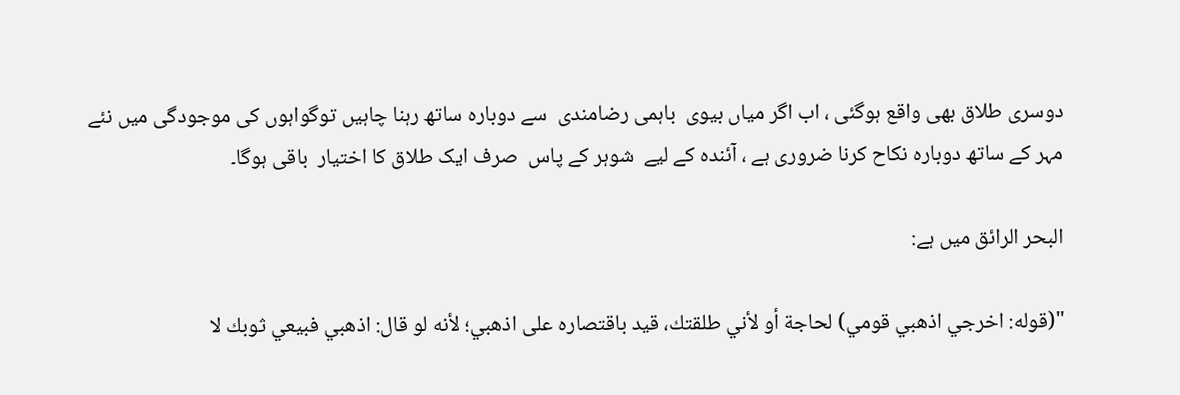دوسری طلاق بھی واقع ہوگئی ، اب اگر میاں بیوی  باہمی رضامندی  سے دوبارہ ساتھ رہنا چاہیں توگواہوں کی موجودگی میں نئے مہر کے ساتھ دوبارہ نکاح کرنا ضروری ہے ، آئندہ کے لیے  شوہر کے پاس  صرف ایک طلاق کا اختیار  باقی ہوگا۔

البحر الرائق میں ہے:

"(قوله: اخرجي اذهبي قومي) لحاجة أو لأني طلقتك، قيد باقتصاره على اذهبي؛ لأنه لو قال: اذهبي فبيعي ثوبك لا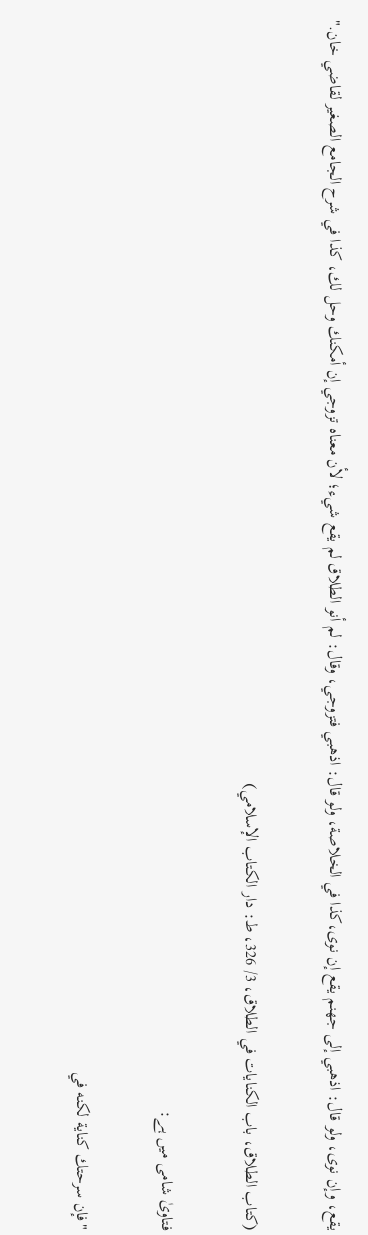يقع، وإن نوى، ولو قال: اذهبي إلى جهنم يقع إن نوى،كذا في الخلاصة، ولو قال: اذهبي فتزوجي، وقال: لم أنو الطلاق لم يقع شيء؛ لأن معناه تزوجي إن أمكنك وحل لك، كذا في شرح الجامع الصغير لقاضي خان."

(كتاب الطلاق، باب الكنايات في الطلاق، 3/ 326، ط: دار الكتاب الإسلامي)

فتاویٰ شامی میں ہے:

"فإن سرحتك كناية لكنه في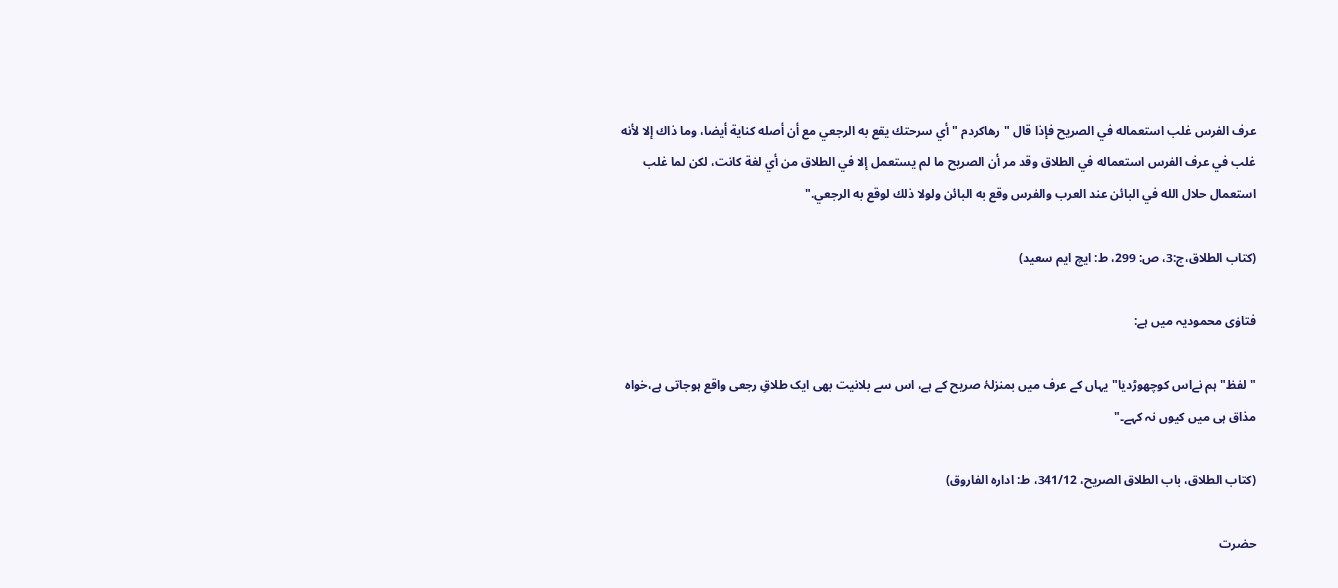عرف الفرس غلب استعماله في الصريح فإذا قال " رهاكردم " أي سرحتك يقع به الرجعي مع أن أصله كناية أيضا، وما ذاك إلا لأنه غلب في عرف الفرس استعماله في الطلاق وقد مر أن الصريح ما لم يستعمل إلا في الطلاق من أي لغة كانت، لكن لما غلب استعمال حلال الله في البائن عند العرب والفرس وقع به البائن ولولا ذلك لوقع به الرجعي."

(کتاب الطلاق،ج:3، ص: 299، ط: ایچ ایم سعید)

فتاوٰی محمودیہ میں ہے:

"لفظ" ہم نےاس کوچھوڑدیا" یہاں کے عرف میں بمنزلۂ صریح کے ہے، اس سے بلانیت بھی ایک طلاقِ رجعی واقع ہوجاتی ہے،خواہ مذاق ہی میں کیوں نہ کہے۔"

(کتاب الطلاق، باب الطلاق الصریح، 341/12، ط: ادارہ الفاروق)

حضرت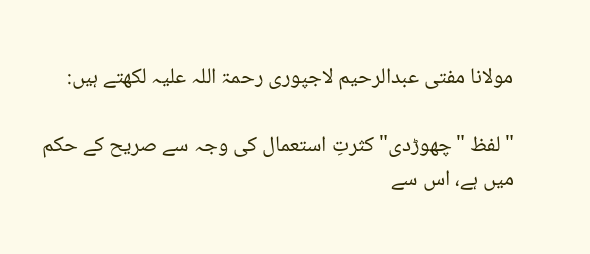مولانا مفتی عبدالرحیم لاجپوری رحمۃ اللہ علیہ لکھتے ہیں:

"لفظ "چھوڑدی" کثرتِ استعمال کی وجہ سے صریح کے حکم میں ہے، اس سے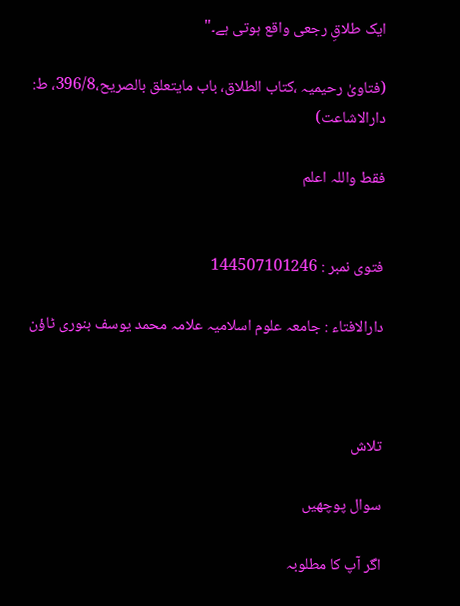ایک طلاقِ رجعی واقع ہوتی ہے۔"

(فتاویٰ رحیمیہ ،کتاب الطلاق، باب مایتعلق بالصریح،396/8، ط: دارالاشاعت)

فقط واللہ اعلم


فتوی نمبر : 144507101246

دارالافتاء : جامعہ علوم اسلامیہ علامہ محمد یوسف بنوری ٹاؤن



تلاش

سوال پوچھیں

اگر آپ کا مطلوبہ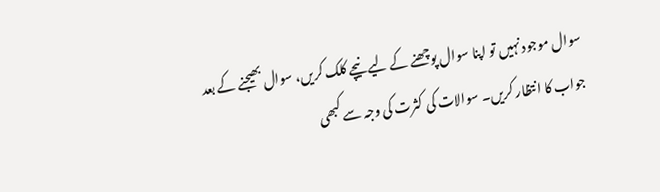سوال موجود نہیں تو اپنا سوال پوچھنے کے لیے نیچے کلک کریں، سوال بھیجنے کے بعد جواب کا انتظار کریں۔ سوالات کی کثرت کی وجہ سے کبھی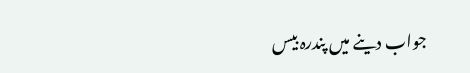جواب دینے میں پندرہ بیس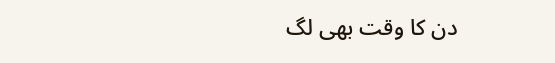دن کا وقت بھی لگ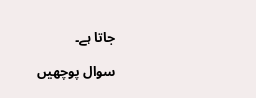جاتا ہے۔

سوال پوچھیں